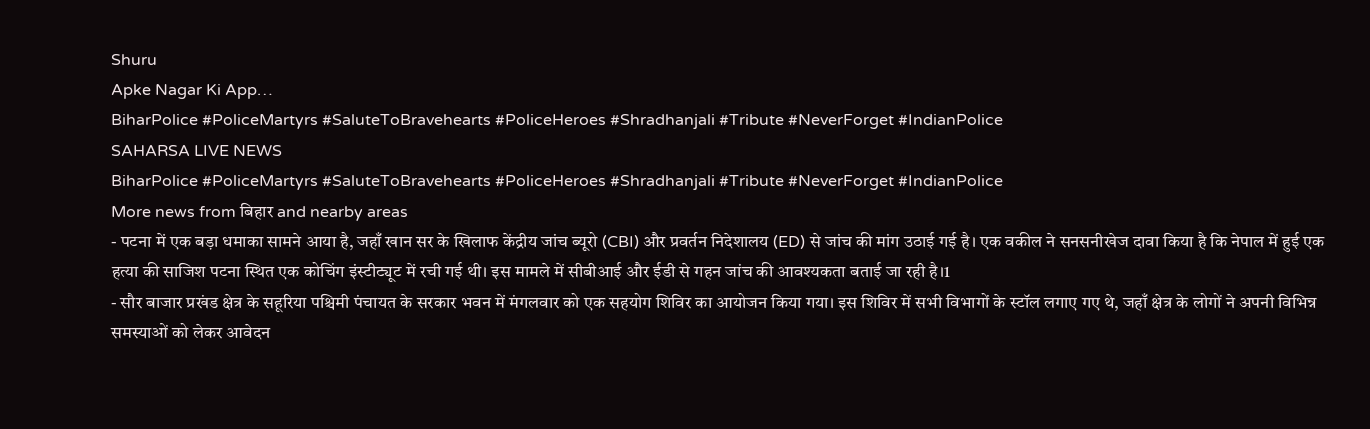Shuru
Apke Nagar Ki App…
BiharPolice #PoliceMartyrs #SaluteToBravehearts #PoliceHeroes #Shradhanjali #Tribute #NeverForget #IndianPolice
SAHARSA LIVE NEWS
BiharPolice #PoliceMartyrs #SaluteToBravehearts #PoliceHeroes #Shradhanjali #Tribute #NeverForget #IndianPolice
More news from बिहार and nearby areas
- पटना में एक बड़ा धमाका सामने आया है, जहाँ खान सर के खिलाफ केंद्रीय जांच ब्यूरो (CBI) और प्रवर्तन निदेशालय (ED) से जांच की मांग उठाई गई है। एक वकील ने सनसनीखेज दावा किया है कि नेपाल में हुई एक हत्या की साजिश पटना स्थित एक कोचिंग इंस्टीट्यूट में रची गई थी। इस मामले में सीबीआई और ईडी से गहन जांच की आवश्यकता बताई जा रही है।1
- सौर बाजार प्रखंड क्षेत्र के सहूरिया पश्चिमी पंचायत के सरकार भवन में मंगलवार को एक सहयोग शिविर का आयोजन किया गया। इस शिविर में सभी विभागों के स्टॉल लगाए गए थे, जहाँ क्षेत्र के लोगों ने अपनी विभिन्न समस्याओं को लेकर आवेदन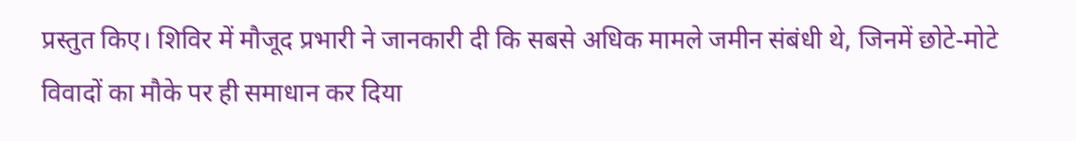प्रस्तुत किए। शिविर में मौजूद प्रभारी ने जानकारी दी कि सबसे अधिक मामले जमीन संबंधी थे, जिनमें छोटे-मोटे विवादों का मौके पर ही समाधान कर दिया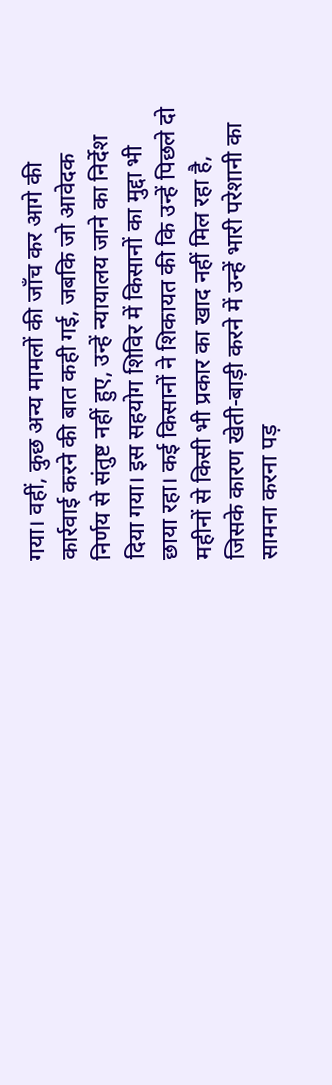गया। वहीं, कुछ अन्य मामलों की जाँच कर आगे की कार्रवाई करने की बात कही गई, जबकि जो आवेदक निर्णय से संतुष्ट नहीं हुए, उन्हें न्यायालय जाने का निर्देश दिया गया। इस सहयोग शिविर में किसानों का मुद्दा भी छाया रहा। कई किसानों ने शिकायत की कि उन्हें पिछले दो महीनों से किसी भी प्रकार का खाद नहीं मिल रहा है, जिसके कारण खेती-बाड़ी करने में उन्हें भारी परेशानी का सामना करना पड़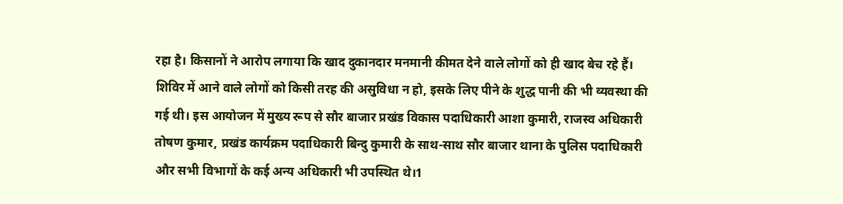रहा है। किसानों ने आरोप लगाया कि खाद दुकानदार मनमानी कीमत देने वाले लोगों को ही खाद बेच रहे हैं। शिविर में आने वाले लोगों को किसी तरह की असुविधा न हो, इसके लिए पीने के शुद्ध पानी की भी व्यवस्था की गई थी। इस आयोजन में मुख्य रूप से सौर बाजार प्रखंड विकास पदाधिकारी आशा कुमारी, राजस्व अधिकारी तोषण कुमार, प्रखंड कार्यक्रम पदाधिकारी बिन्दु कुमारी के साथ-साथ सौर बाजार थाना के पुलिस पदाधिकारी और सभी विभागों के कई अन्य अधिकारी भी उपस्थित थे।1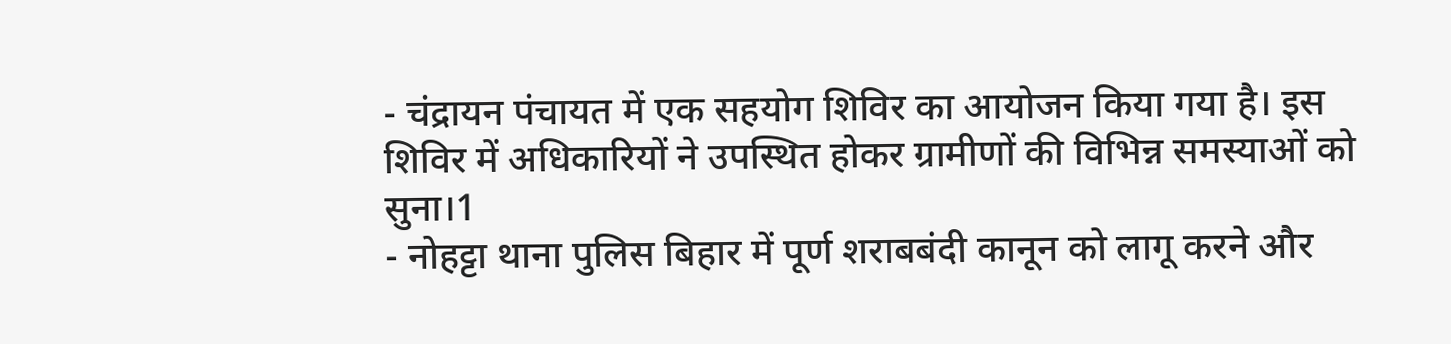- चंद्रायन पंचायत में एक सहयोग शिविर का आयोजन किया गया है। इस शिविर में अधिकारियों ने उपस्थित होकर ग्रामीणों की विभिन्न समस्याओं को सुना।1
- नोहट्टा थाना पुलिस बिहार में पूर्ण शराबबंदी कानून को लागू करने और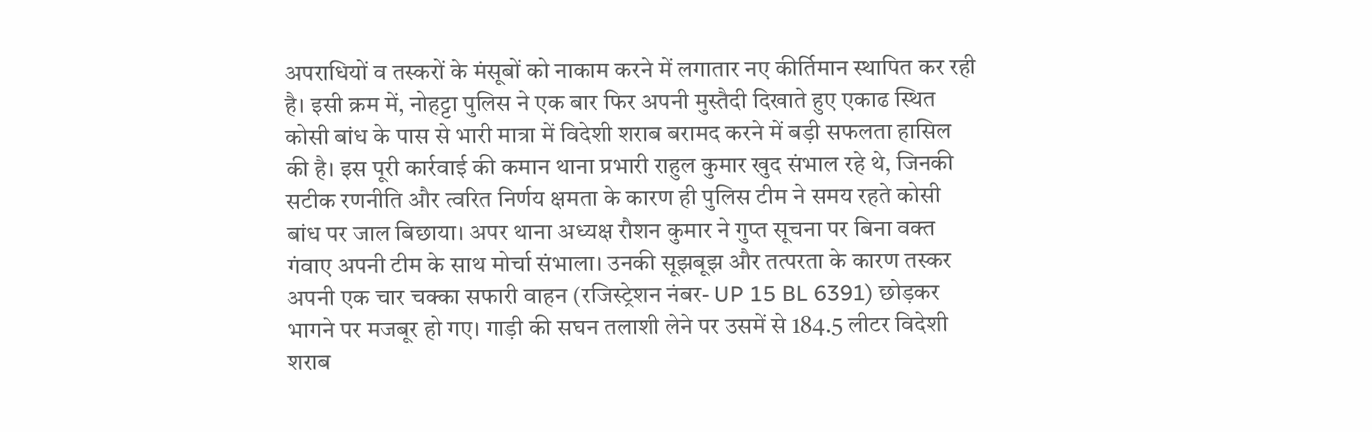अपराधियों व तस्करों के मंसूबों को नाकाम करने में लगातार नए कीर्तिमान स्थापित कर रही है। इसी क्रम में, नोहट्टा पुलिस ने एक बार फिर अपनी मुस्तैदी दिखाते हुए एकाढ स्थित कोसी बांध के पास से भारी मात्रा में विदेशी शराब बरामद करने में बड़ी सफलता हासिल की है। इस पूरी कार्रवाई की कमान थाना प्रभारी राहुल कुमार खुद संभाल रहे थे, जिनकी सटीक रणनीति और त्वरित निर्णय क्षमता के कारण ही पुलिस टीम ने समय रहते कोसी बांध पर जाल बिछाया। अपर थाना अध्यक्ष रौशन कुमार ने गुप्त सूचना पर बिना वक्त गंवाए अपनी टीम के साथ मोर्चा संभाला। उनकी सूझबूझ और तत्परता के कारण तस्कर अपनी एक चार चक्का सफारी वाहन (रजिस्ट्रेशन नंबर- UP 15 BL 6391) छोड़कर भागने पर मजबूर हो गए। गाड़ी की सघन तलाशी लेने पर उसमें से 184.5 लीटर विदेशी शराब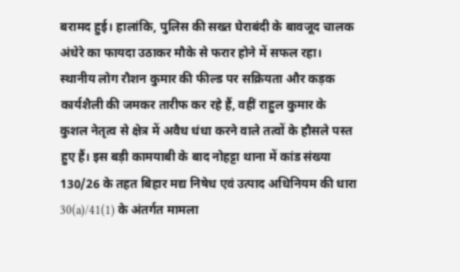बरामद हुई। हालांकि, पुलिस की सख्त घेराबंदी के बावजूद चालक अंधेरे का फायदा उठाकर मौके से फरार होने में सफल रहा। स्थानीय लोग रौशन कुमार की फील्ड पर सक्रियता और कड़क कार्यशैली की जमकर तारीफ कर रहे हैं, वहीं राहुल कुमार के कुशल नेतृत्व से क्षेत्र में अवैध धंधा करने वाले तत्वों के हौसले पस्त हुए हैं। इस बड़ी कामयाबी के बाद नोहट्टा थाना में कांड संख्या 130/26 के तहत बिहार मद्य निषेध एवं उत्पाद अधिनियम की धारा 30(a)/41(1) के अंतर्गत मामला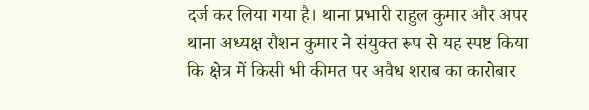दर्ज कर लिया गया है। थाना प्रभारी राहुल कुमार और अपर थाना अध्यक्ष रौशन कुमार ने संयुक्त रूप से यह स्पष्ट किया कि क्षेत्र में किसी भी कीमत पर अवैध शराब का कारोबार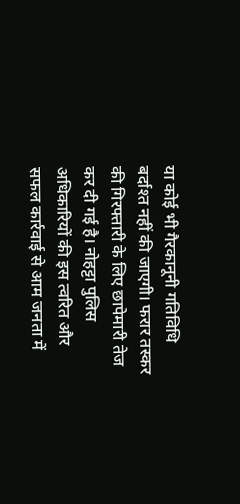या कोई भी गैरकानूनी गतिविधि बर्दाश्त नहीं की जाएगी। फरार तस्कर की गिरफ्तारी के लिए छापेमारी तेज कर दी गई है। नोहट्टा पुलिस अधिकारियों की इस त्वरित और सफल कार्रवाई से आम जनता में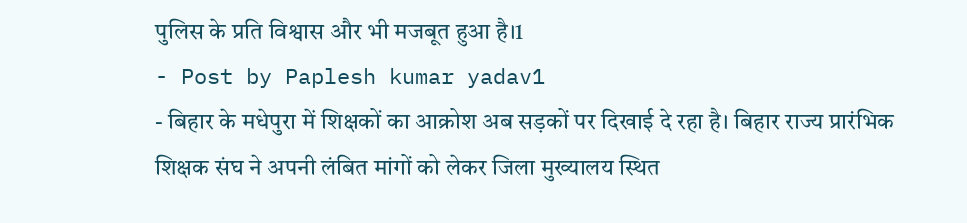पुलिस के प्रति विश्वास और भी मजबूत हुआ है।1
- Post by Paplesh kumar yadav1
- बिहार के मधेपुरा में शिक्षकों का आक्रोश अब सड़कों पर दिखाई दे रहा है। बिहार राज्य प्रारंभिक शिक्षक संघ ने अपनी लंबित मांगों को लेकर जिला मुख्यालय स्थित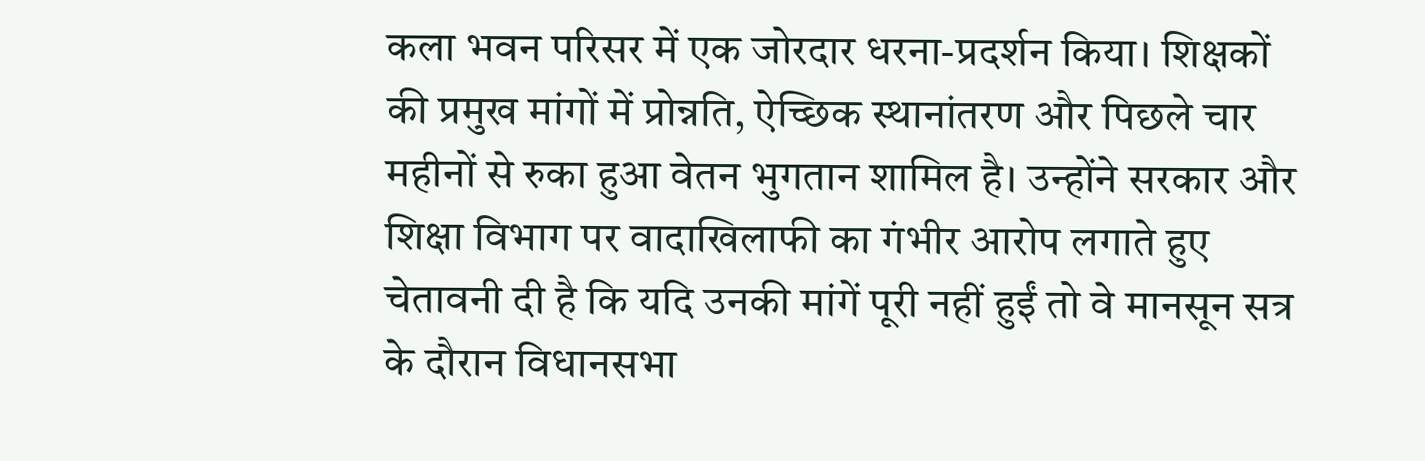कला भवन परिसर में एक जोरदार धरना-प्रदर्शन किया। शिक्षकों की प्रमुख मांगों में प्रोन्नति, ऐच्छिक स्थानांतरण और पिछले चार महीनों से रुका हुआ वेतन भुगतान शामिल है। उन्होंने सरकार और शिक्षा विभाग पर वादाखिलाफी का गंभीर आरोप लगाते हुए चेतावनी दी है कि यदि उनकी मांगें पूरी नहीं हुईं तो वे मानसून सत्र के दौरान विधानसभा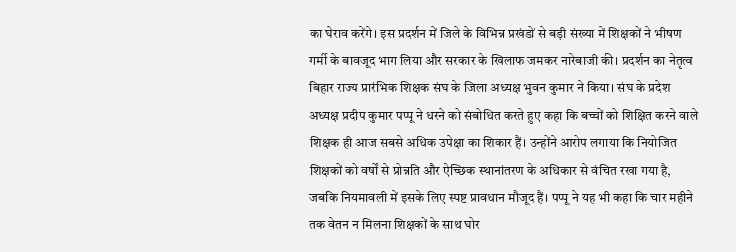का घेराव करेंगे। इस प्रदर्शन में जिले के विभिन्न प्रखंडों से बड़ी संख्या में शिक्षकों ने भीषण गर्मी के बावजूद भाग लिया और सरकार के खिलाफ जमकर नारेबाजी की। प्रदर्शन का नेतृत्व बिहार राज्य प्रारंभिक शिक्षक संघ के जिला अध्यक्ष भुवन कुमार ने किया। संघ के प्रदेश अध्यक्ष प्रदीप कुमार पप्पू ने धरने को संबोधित करते हुए कहा कि बच्चों को शिक्षित करने वाले शिक्षक ही आज सबसे अधिक उपेक्षा का शिकार हैं। उन्होंने आरोप लगाया कि नियोजित शिक्षकों को वर्षों से प्रोन्नति और ऐच्छिक स्थानांतरण के अधिकार से वंचित रखा गया है, जबकि नियमावली में इसके लिए स्पष्ट प्रावधान मौजूद हैं। पप्पू ने यह भी कहा कि चार महीने तक वेतन न मिलना शिक्षकों के साथ घोर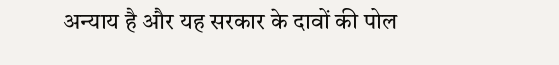अन्याय है और यह सरकार के दावों की पोल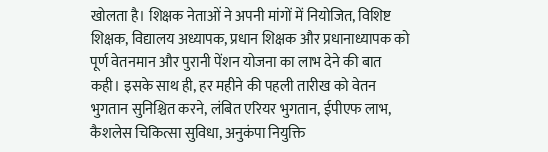खोलता है। शिक्षक नेताओं ने अपनी मांगों में नियोजित, विशिष्ट शिक्षक, विद्यालय अध्यापक, प्रधान शिक्षक और प्रधानाध्यापक को पूर्ण वेतनमान और पुरानी पेंशन योजना का लाभ देने की बात कही। इसके साथ ही, हर महीने की पहली तारीख को वेतन भुगतान सुनिश्चित करने, लंबित एरियर भुगतान, ईपीएफ लाभ, कैशलेस चिकित्सा सुविधा, अनुकंपा नियुक्ति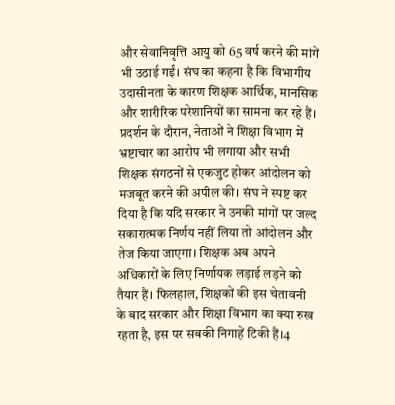और सेवानिवृत्ति आयु को 65 वर्ष करने की मांगें भी उठाई गईं। संघ का कहना है कि विभागीय उदासीनता के कारण शिक्षक आर्थिक, मानसिक और शारीरिक परेशानियों का सामना कर रहे हैं। प्रदर्शन के दौरान, नेताओं ने शिक्षा विभाग में भ्रष्टाचार का आरोप भी लगाया और सभी शिक्षक संगठनों से एकजुट होकर आंदोलन को मजबूत करने की अपील की। संघ ने स्पष्ट कर दिया है कि यदि सरकार ने उनकी मांगों पर जल्द सकारात्मक निर्णय नहीं लिया तो आंदोलन और तेज किया जाएगा। शिक्षक अब अपने अधिकारों के लिए निर्णायक लड़ाई लड़ने को तैयार हैं। फिलहाल, शिक्षकों की इस चेतावनी के बाद सरकार और शिक्षा विभाग का क्या रुख रहता है, इस पर सबकी निगाहें टिकी हैं।4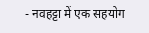- नवहट्टा में एक सहयोग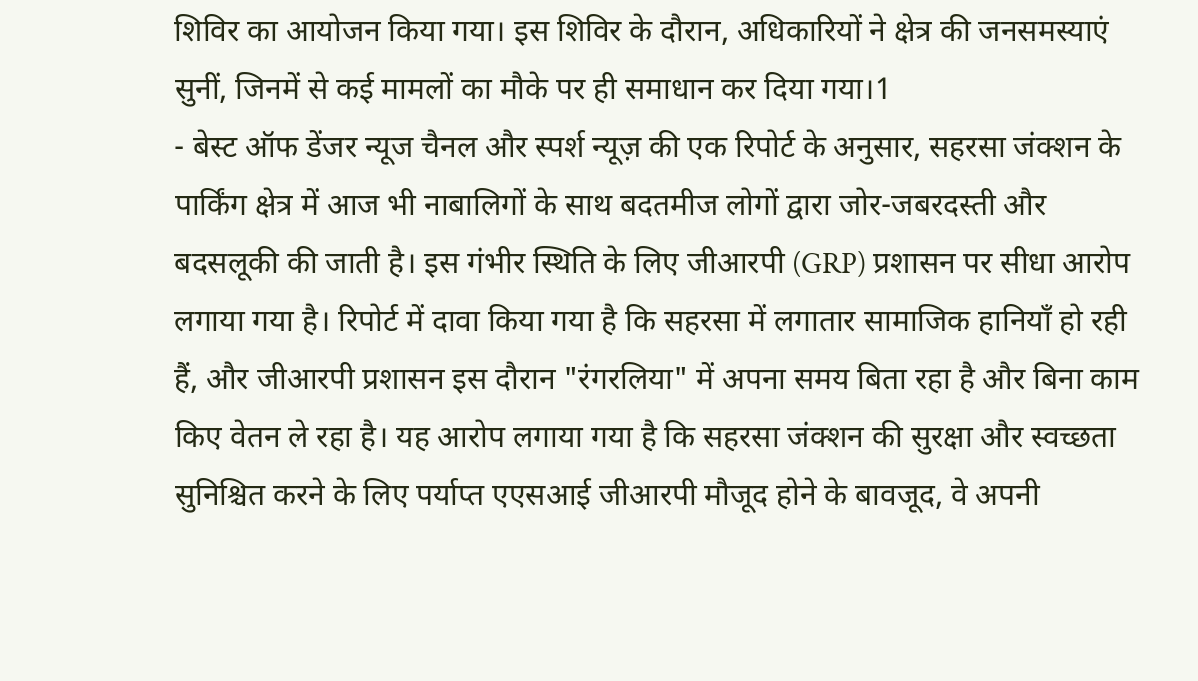शिविर का आयोजन किया गया। इस शिविर के दौरान, अधिकारियों ने क्षेत्र की जनसमस्याएं सुनीं, जिनमें से कई मामलों का मौके पर ही समाधान कर दिया गया।1
- बेस्ट ऑफ डेंजर न्यूज चैनल और स्पर्श न्यूज़ की एक रिपोर्ट के अनुसार, सहरसा जंक्शन के पार्किंग क्षेत्र में आज भी नाबालिगों के साथ बदतमीज लोगों द्वारा जोर-जबरदस्ती और बदसलूकी की जाती है। इस गंभीर स्थिति के लिए जीआरपी (GRP) प्रशासन पर सीधा आरोप लगाया गया है। रिपोर्ट में दावा किया गया है कि सहरसा में लगातार सामाजिक हानियाँ हो रही हैं, और जीआरपी प्रशासन इस दौरान "रंगरलिया" में अपना समय बिता रहा है और बिना काम किए वेतन ले रहा है। यह आरोप लगाया गया है कि सहरसा जंक्शन की सुरक्षा और स्वच्छता सुनिश्चित करने के लिए पर्याप्त एएसआई जीआरपी मौजूद होने के बावजूद, वे अपनी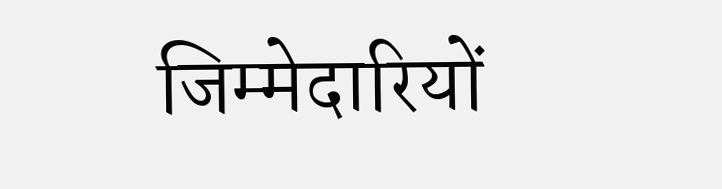जिम्मेदारियों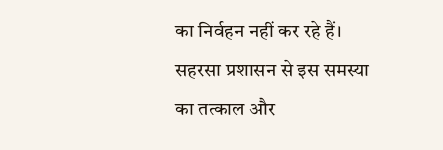का निर्वहन नहीं कर रहे हैं। सहरसा प्रशासन से इस समस्या का तत्काल और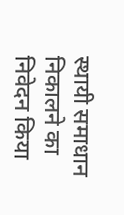स्थायी समाधान निकालने का निवेदन किया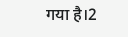गया है।2